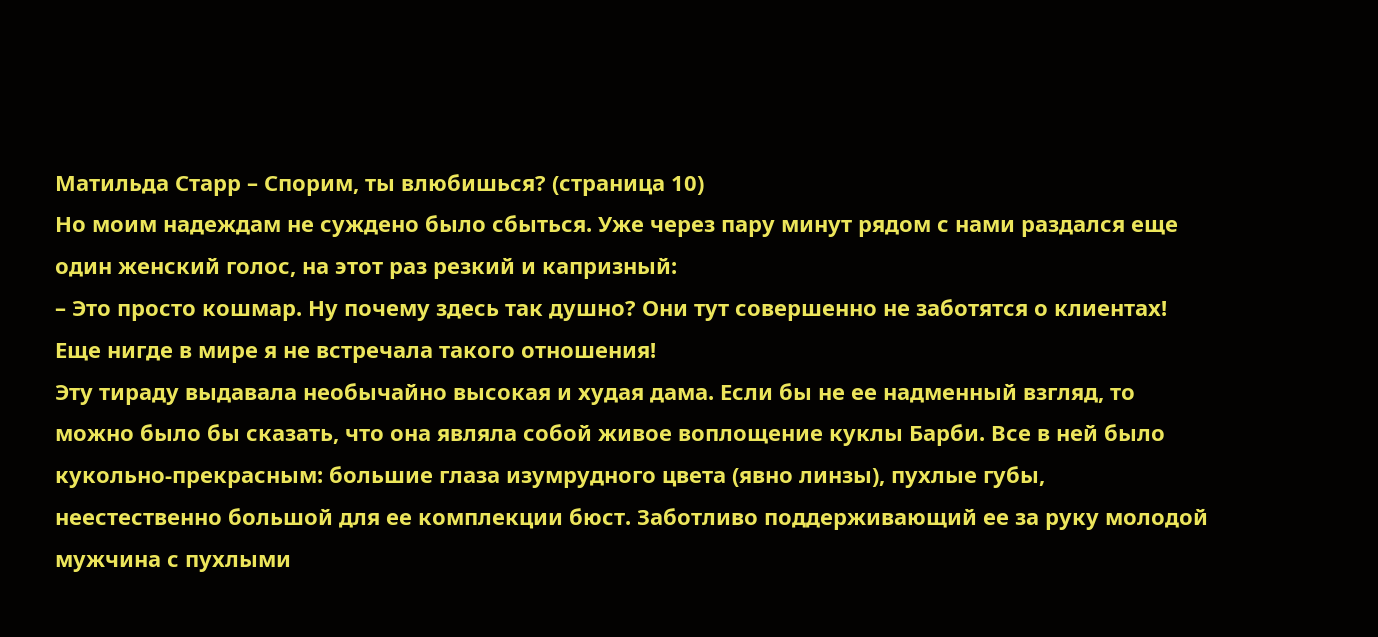Матильда Старр – Спорим, ты влюбишься? (страница 10)
Но моим надеждам не суждено было сбыться. Уже через пару минут рядом с нами раздался еще один женский голос, на этот раз резкий и капризный:
– Это просто кошмар. Ну почему здесь так душно? Они тут совершенно не заботятся о клиентах! Еще нигде в мире я не встречала такого отношения!
Эту тираду выдавала необычайно высокая и худая дама. Если бы не ее надменный взгляд, то можно было бы сказать, что она являла собой живое воплощение куклы Барби. Все в ней было кукольно-прекрасным: большие глаза изумрудного цвета (явно линзы), пухлые губы, неестественно большой для ее комплекции бюст. Заботливо поддерживающий ее за руку молодой мужчина с пухлыми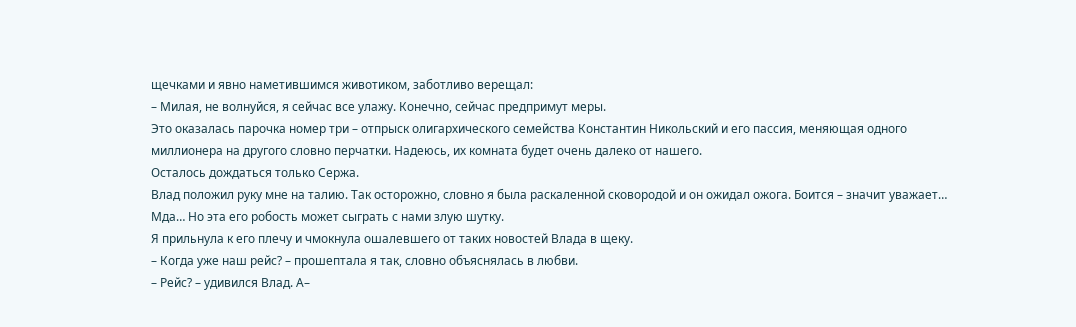щечками и явно наметившимся животиком, заботливо верещал:
– Милая, не волнуйся, я сейчас все улажу. Конечно, сейчас предпримут меры.
Это оказалась парочка номер три – отпрыск олигархического семейства Константин Никольский и его пассия, меняющая одного миллионера на другого словно перчатки. Надеюсь, их комната будет очень далеко от нашего.
Осталось дождаться только Сержа.
Влад положил руку мне на талию. Так осторожно, словно я была раскаленной сковородой и он ожидал ожога. Боится – значит уважает… Мда… Но эта его робость может сыграть с нами злую шутку.
Я прильнула к его плечу и чмокнула ошалевшего от таких новостей Влада в щеку.
– Когда уже наш рейс? – прошептала я так, словно объяснялась в любви.
– Рейс? – удивился Влад. А–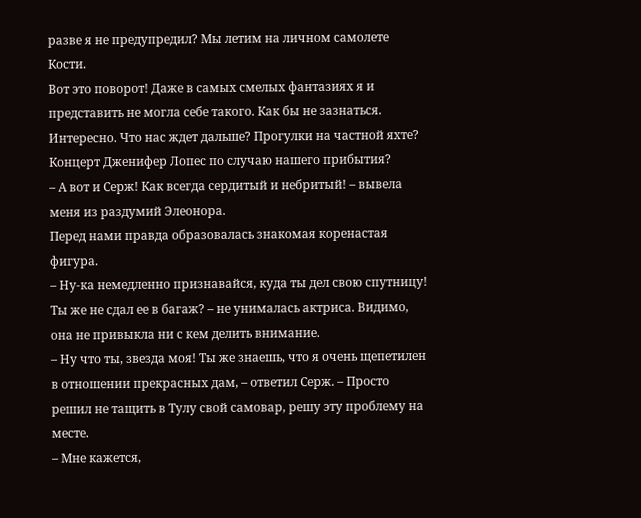разве я не предупредил? Мы летим на личном самолете Кости.
Вот это поворот! Даже в самых смелых фантазиях я и представить не могла себе такого. Как бы не зазнаться. Интересно. Что нас ждет дальше? Прогулки на частной яхте? Концерт Дженифер Лопес по случаю нашего прибытия?
– А вот и Серж! Как всегда сердитый и небритый! – вывела меня из раздумий Элеонора.
Перед нами правда образовалась знакомая коренастая фигура.
– Ну-ка немедленно признавайся, куда ты дел свою спутницу! Ты же не сдал ее в багаж? – не унималась актриса. Видимо, она не привыкла ни с кем делить внимание.
– Ну что ты, звезда моя! Ты же знаешь, что я очень щепетилен в отношении прекрасных дам, – ответил Серж. – Просто решил не тащить в Тулу свой самовар, решу эту проблему на месте.
– Мне кажется,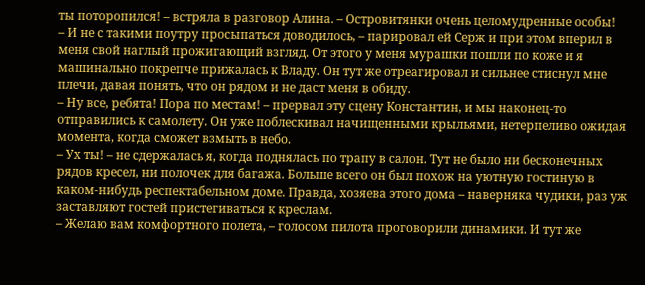ты поторопился! – встряла в разговор Алина. – Островитянки очень целомудренные особы!
– И не с такими поутру просыпаться доводилось, – парировал ей Серж и при этом вперил в меня свой наглый прожигающий взгляд. От этого у меня мурашки пошли по коже и я машинально покрепче прижалась к Владу. Он тут же отреагировал и сильнее стиснул мне плечи, давая понять, что он рядом и не даст меня в обиду.
– Ну все, ребята! Пора по местам! – прервал эту сцену Константин, и мы наконец-то отправились к самолету. Он уже поблескивал начищенными крыльями, нетерпеливо ожидая момента, когда сможет взмыть в небо.
– Ух ты! – не сдержалась я, когда поднялась по трапу в салон. Тут не было ни бесконечных рядов кресел, ни полочек для багажа. Больше всего он был похож на уютную гостиную в каком-нибудь респектабельном доме. Правда, хозяева этого дома – наверняка чудики, раз уж заставляют гостей пристегиваться к креслам.
– Желаю вам комфортного полета, – голосом пилота проговорили динамики. И тут же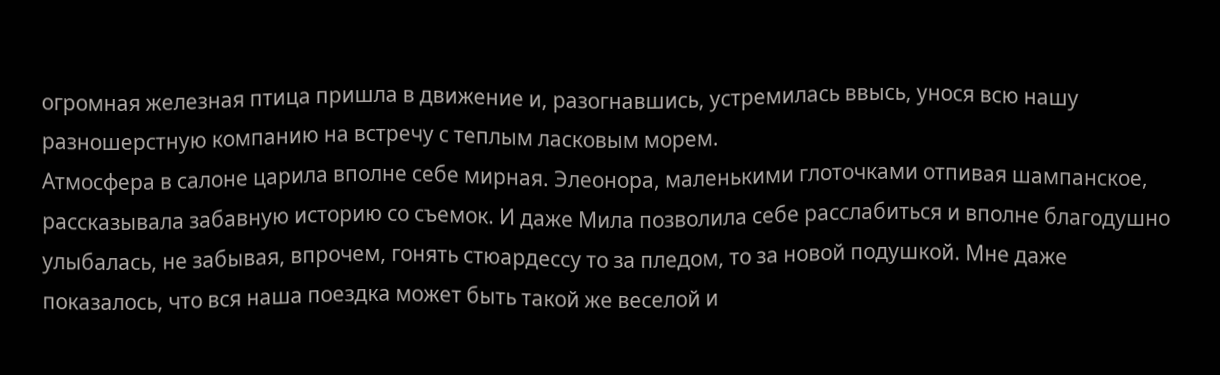огромная железная птица пришла в движение и, разогнавшись, устремилась ввысь, унося всю нашу разношерстную компанию на встречу с теплым ласковым морем.
Атмосфера в салоне царила вполне себе мирная. Элеонора, маленькими глоточками отпивая шампанское, рассказывала забавную историю со съемок. И даже Мила позволила себе расслабиться и вполне благодушно улыбалась, не забывая, впрочем, гонять стюардессу то за пледом, то за новой подушкой. Мне даже показалось, что вся наша поездка может быть такой же веселой и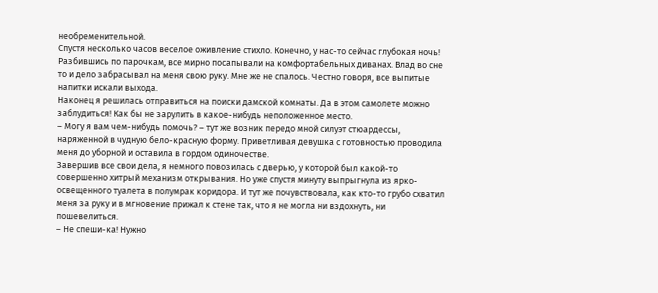необременительной.
Спустя несколько часов веселое оживление стихло. Конечно, у нас-то сейчас глубокая ночь! Разбившись по парочкам, все мирно посапывали на комфортабельных диванах. Влад во сне то и дело забрасывал на меня свою руку. Мне же не спалось. Честно говоря, все выпитые напитки искали выхода.
Наконец я решилась отправиться на поиски дамской комнаты. Да в этом самолете можно заблудиться! Как бы не зарулить в какое-нибудь неположенное место.
– Могу я вам чем-нибудь помочь? – тут же возник передо мной силуэт стюардессы, наряженной в чудную бело-красную форму. Приветливая девушка с готовностью проводила меня до уборной и оставила в гордом одиночестве.
Завершив все свои дела, я немного повозилась с дверью, у которой был какой-то совершенно хитрый механизм открывания. Но уже спустя минуту выпрыгнула из ярко-освещенного туалета в полумрак коридора. И тут же почувствовала, как кто-то грубо схватил меня за руку и в мгновение прижал к стене так, что я не могла ни вздохнуть, ни пошевелиться.
– Не спеши-ка! Нужно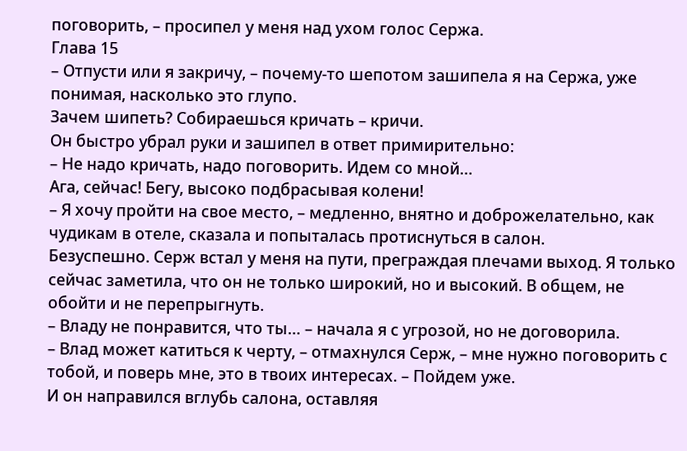поговорить, – просипел у меня над ухом голос Сержа.
Глава 15
– Отпусти или я закричу, – почему-то шепотом зашипела я на Сержа, уже понимая, насколько это глупо.
Зачем шипеть? Собираешься кричать – кричи.
Он быстро убрал руки и зашипел в ответ примирительно:
– Не надо кричать, надо поговорить. Идем со мной…
Ага, сейчас! Бегу, высоко подбрасывая колени!
– Я хочу пройти на свое место, – медленно, внятно и доброжелательно, как чудикам в отеле, сказала и попыталась протиснуться в салон.
Безуспешно. Серж встал у меня на пути, преграждая плечами выход. Я только сейчас заметила, что он не только широкий, но и высокий. В общем, не обойти и не перепрыгнуть.
– Владу не понравится, что ты… – начала я с угрозой, но не договорила.
– Влад может катиться к черту, – отмахнулся Серж, – мне нужно поговорить с тобой, и поверь мне, это в твоих интересах. – Пойдем уже.
И он направился вглубь салона, оставляя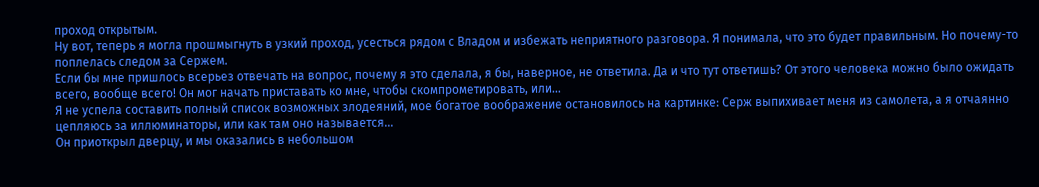проход открытым.
Ну вот, теперь я могла прошмыгнуть в узкий проход, усесться рядом с Владом и избежать неприятного разговора. Я понимала, что это будет правильным. Но почему-то поплелась следом за Сержем.
Если бы мне пришлось всерьез отвечать на вопрос, почему я это сделала, я бы, наверное, не ответила. Да и что тут ответишь? От этого человека можно было ожидать всего, вообще всего! Он мог начать приставать ко мне, чтобы скомпрометировать, или…
Я не успела составить полный список возможных злодеяний, мое богатое воображение остановилось на картинке: Серж выпихивает меня из самолета, а я отчаянно цепляюсь за иллюминаторы, или как там оно называется…
Он приоткрыл дверцу, и мы оказались в небольшом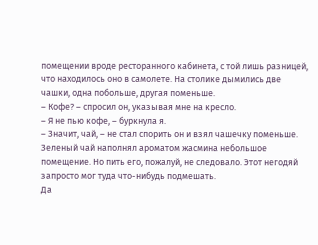помещении вроде ресторанного кабинета, с той лишь разницей, что находилось оно в самолете. На столике дымились две чашки, одна побольше, другая поменьше.
– Кофе? – спросил он, указывая мне на кресло.
– Я не пью кофе, – буркнула я.
– Значит, чай, – не стал спорить он и взял чашечку поменьше.
Зеленый чай наполнял ароматом жасмина небольшое помещение. Но пить его, пожалуй, не следовало. Этот негодяй запросто мог туда что-нибудь подмешать.
Да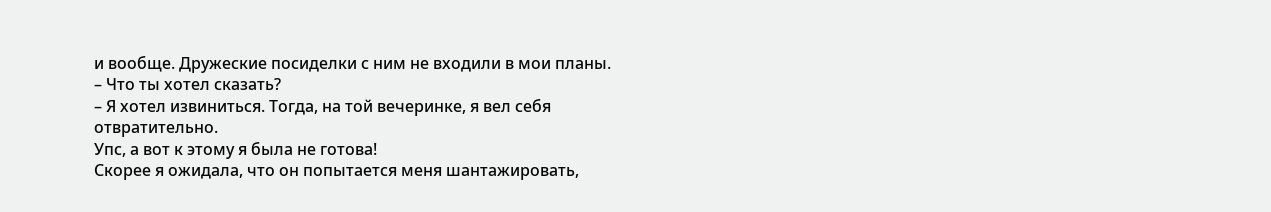и вообще. Дружеские посиделки с ним не входили в мои планы.
– Что ты хотел сказать?
– Я хотел извиниться. Тогда, на той вечеринке, я вел себя отвратительно.
Упс, а вот к этому я была не готова!
Скорее я ожидала, что он попытается меня шантажировать,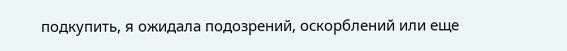подкупить, я ожидала подозрений, оскорблений или еще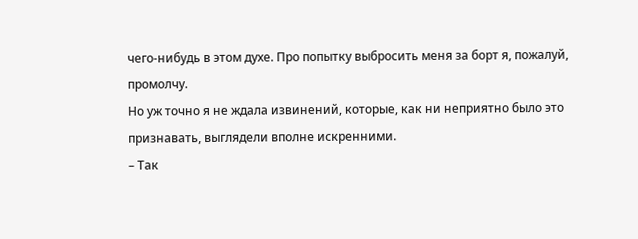чего-нибудь в этом духе. Про попытку выбросить меня за борт я, пожалуй, промолчу.
Но уж точно я не ждала извинений, которые, как ни неприятно было это признавать, выглядели вполне искренними.
– Так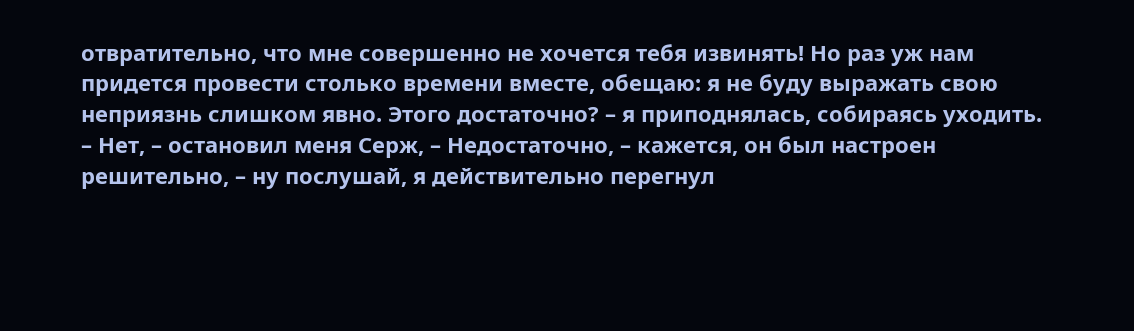отвратительно, что мне совершенно не хочется тебя извинять! Но раз уж нам придется провести столько времени вместе, обещаю: я не буду выражать свою неприязнь слишком явно. Этого достаточно? – я приподнялась, собираясь уходить.
– Нет, – остановил меня Серж, – Недостаточно, – кажется, он был настроен решительно, – ну послушай, я действительно перегнул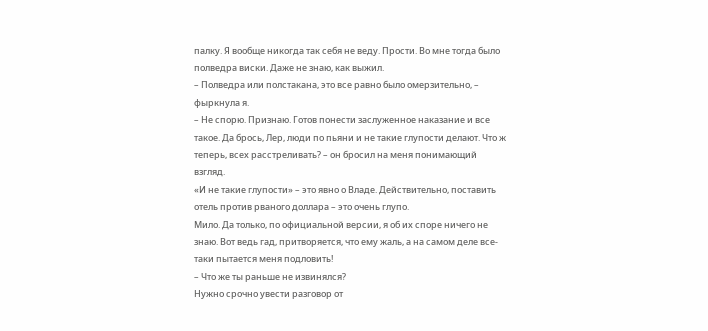палку. Я вообще никогда так себя не веду. Прости. Во мне тогда было полведра виски. Даже не знаю, как выжил.
– Полведра или полстакана, это все равно было омерзительно, – фыркнула я.
– Не спорю. Признаю. Готов понести заслуженное наказание и все такое. Да брось, Лер, люди по пьяни и не такие глупости делают. Что ж теперь, всех расстреливать? – он бросил на меня понимающий взгляд.
«И не такие глупости» – это явно о Владе. Действительно, поставить отель против рваного доллара – это очень глупо.
Мило. Да только, по официальной версии, я об их споре ничего не знаю. Вот ведь гад, притворяется, что ему жаль, а на самом деле все-таки пытается меня подловить!
– Что же ты раньше не извинялся?
Нужно срочно увести разговор от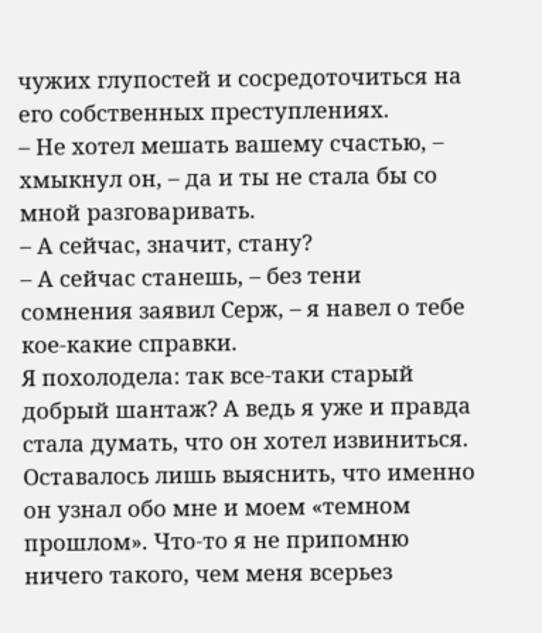чужих глупостей и сосредоточиться на его собственных преступлениях.
– Не хотел мешать вашему счастью, – хмыкнул он, – да и ты не стала бы со мной разговаривать.
– А сейчас, значит, стану?
– А сейчас станешь, – без тени сомнения заявил Серж, – я навел о тебе кое-какие справки.
Я похолодела: так все-таки старый добрый шантаж? А ведь я уже и правда стала думать, что он хотел извиниться. Оставалось лишь выяснить, что именно он узнал обо мне и моем «темном прошлом». Что-то я не припомню ничего такого, чем меня всерьез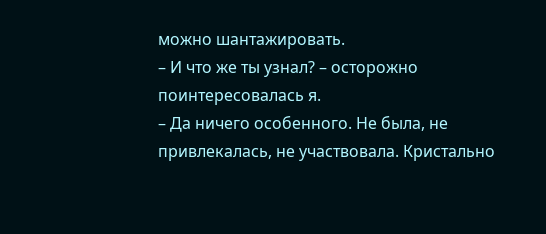можно шантажировать.
– И что же ты узнал? – осторожно поинтересовалась я.
– Да ничего особенного. Не была, не привлекалась, не участвовала. Кристально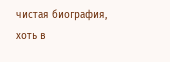чистая биография, хоть в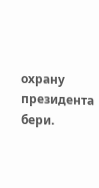охрану президента бери.